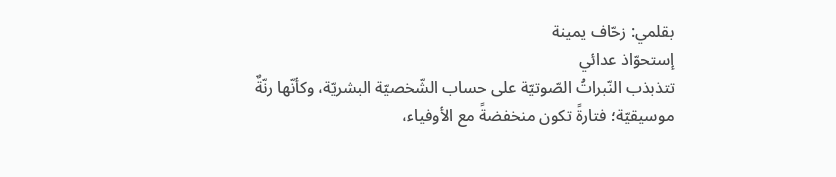بقلمي: زحّاف يمينة
إستحوّاذ عدائي
تتذبذب النّبراتُ الصّوتيّة على حساب الشّخصيّة البشريّة، وكأنّها رنّةٌ موسيقيّة؛ فتارةً تكون منخفضةً مع الأوفياء،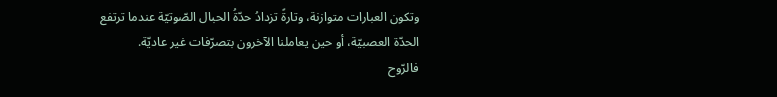وتكون العبارات متوازنة، وتارةً تزدادُ حدّةُ الحبال الصّوتيّة عندما ترتفع الحدّة العصبيّة، أو حين يعاملنا الآخرون بتصرّفات غير عاديّة.
فالرّوح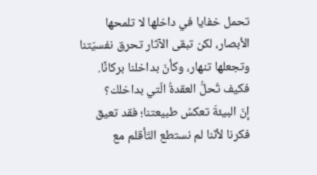تحمل خفايا في داخلها لا تلمحها الأبصار، لكن تبقى الآثار تحرق نفسيّتنا وتجعلها تنهار، وكأنّ بداخلنا بركانًا.
فكيف تُحلُّ العقدةُ الّتي بداخلك؟
إنّ البيئةَ تعكسُ طبيعتنا؛ فقد تعيق فكرنا لأنّنا لم نستطع التّأقلم مع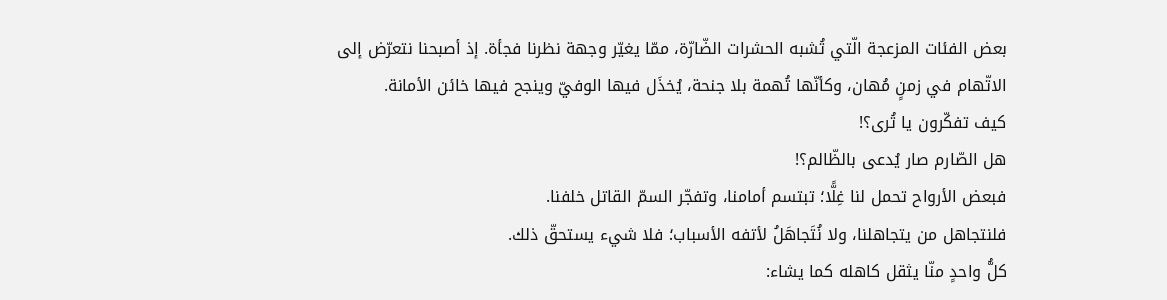بعض الفئات المزعجة الّتي تُشبه الحشرات الضّارّة، ممّا يغيّر وجهة نظرنا فجأة. إذ أصبحنا نتعرّض إلى الاتّهام في زمنٍ مُهان، وكأنّها تُهمة بلا جنحة، يُخذَل فيها الوفيّ وينجح فيها خائن الأمانة.
كيف تفكّرون يا تُرى؟!
هل الصّارم صار يُدعى بالظّالم؟!
فبعض الأرواح تحمل لنا غِلًّا؛ تبتسم أمامنا، وتفجّر السمّ القاتل خلفنا.
فلنتجاهل من يتجاهلنا، ولا نُتَجاهَلُ لأتفه الأسباب؛ فلا شيء يستحقّ ذلك.
كلُّ واحدٍ منّا يثقل كاهله كما يشاء: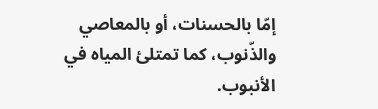إمّا بالحسنات، أو بالمعاصي والذّنوب، كما تمتلئ المياه في الأنبوب.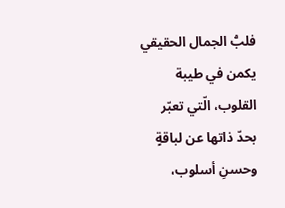فلبُّ الجمال الحقيقي يكمن في طيبة القلوب، الّتي تعبّر بحدّ ذاتها عن لباقةٍ وحسنِ أسلوب،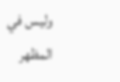وليس في المظهر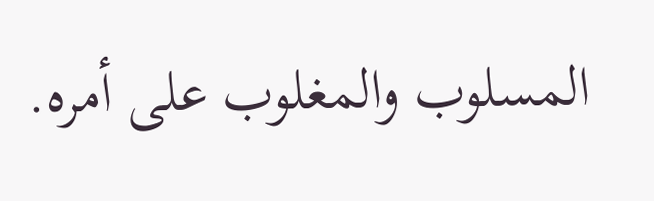المسلوب والمغلوب على أمره.